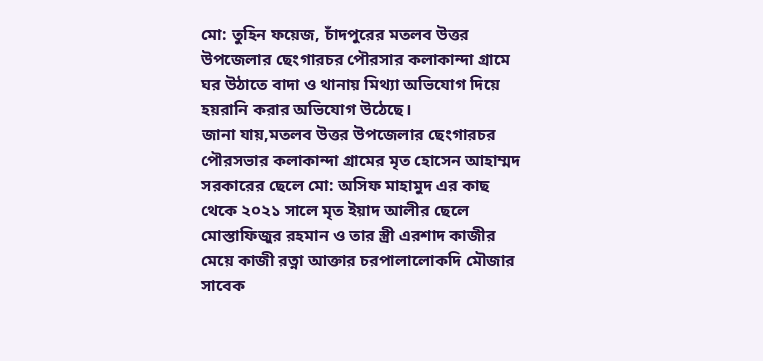মো: তুহিন ফয়েজ, চাঁদপুরের মতলব উত্তর উপজেলার ছেংগারচর পৌরসার কলাকান্দা গ্রামে
ঘর উঠাতে বাদা ও থানায় মিথ্যা অভিযোগ দিয়ে হয়রানি করার অভিযোগ উঠেছে।
জানা যায়,মতলব উত্তর উপজেলার ছেংগারচর পৌরসভার কলাকান্দা গ্রামের মৃত হোসেন আহাম্মদ সরকারের ছেলে মো: অসিফ মাহামুদ এর কাছ থেকে ২০২১ সালে মৃত ইয়াদ আলীর ছেলে মোস্তাফিজুর রহমান ও তার স্ত্রী এরশাদ কাজীর মেয়ে কাজী রত্না আক্তার চরপালালোকদি মৌজার সাবেক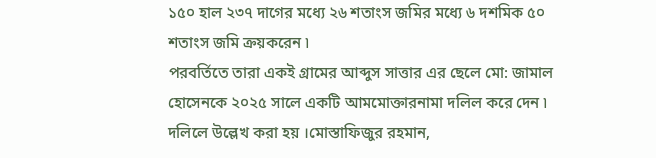১৫০ হাল ২৩৭ দাগের মধ্যে ২৬ শতাংস জমির মধ্যে ৬ দশমিক ৫০ শতাংস জমি ক্রয়করেন ৷
পরবর্তিতে তারা একই গ্রামের আব্দুস সাত্তার এর ছেলে মো: জামাল হোসেনকে ২০২৫ সালে একটি আমমোক্তারনামা দলিল করে দেন ৷
দলিলে উল্লেখ করা হয় ।মোস্তাফিজুর রহমান,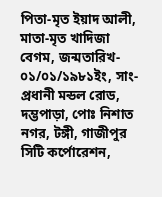পিতা-মৃত ইয়াদ আলী, মাতা-মৃত খাদিজা বেগম, জন্মতারিখ- ০১/০১/১৯৮১ইং, সাং- প্রধানী মন্ডল রোড, দম্ভপাড়া, পোঃ নিশাত নগর, টঙ্গী, গাজীপুর সিটি কর্পোরেশন,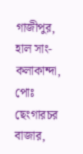গাজীপুর, হাল সাং- কলাকান্দা, পোঃ ছেংগারচর বাজার,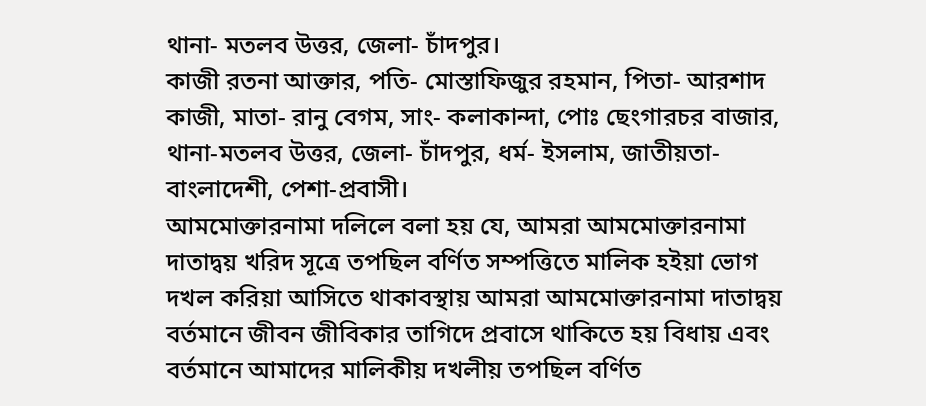থানা- মতলব উত্তর, জেলা- চাঁদপুর।
কাজী রতনা আক্তার, পতি- মোস্তাফিজুর রহমান, পিতা- আরশাদ কাজী, মাতা- রানু বেগম, সাং- কলাকান্দা, পোঃ ছেংগারচর বাজার, থানা-মতলব উত্তর, জেলা- চাঁদপুর, ধর্ম- ইসলাম, জাতীয়তা- বাংলাদেশী, পেশা-প্রবাসী।
আমমোক্তারনামা দলিলে বলা হয় যে, আমরা আমমোক্তারনামা দাতাদ্বয় খরিদ সূত্রে তপছিল বর্ণিত সম্পত্তিতে মালিক হইয়া ভোগ দখল করিয়া আসিতে থাকাবস্থায় আমরা আমমোক্তারনামা দাতাদ্বয় বর্তমানে জীবন জীবিকার তাগিদে প্রবাসে থাকিতে হয় বিধায় এবং বর্তমানে আমাদের মালিকীয় দখলীয় তপছিল বর্ণিত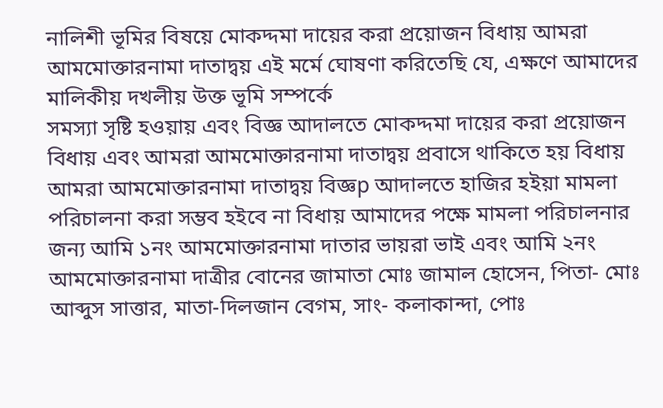নালিশী ভূমির বিষয়ে মোকদ্দমা দায়ের করা প্রয়োজন বিধায় আমরা আমমোক্তারনামা দাতাদ্বয় এই মর্মে ঘোষণা করিতেছি যে, এক্ষণে আমাদের মালিকীয় দখলীয় উক্ত ভূমি সম্পর্কে
সমস্যা সৃষ্টি হওয়ায় এবং বিজ্ঞ আদালতে মোকদ্দমা দায়ের করা প্রয়োজন বিধায় এবং আমরা আমমোক্তারনামা দাতাদ্বয় প্রবাসে থাকিতে হয় বিধায় আমরা আমমোক্তারনামা দাতাদ্বয় বিজ্ঞp আদালতে হাজির হইয়া মামলা পরিচালনা করা সম্ভব হইবে না বিধায় আমাদের পক্ষে মামলা পরিচালনার জন্য আমি ১নং আমমোক্তারনামা দাতার ভায়রা ভাই এবং আমি ২নং আমমোক্তারনামা দাত্রীর বোনের জামাতা মোঃ জামাল হোসেন, পিতা- মোঃ আব্দুস সাত্তার, মাতা-দিলজান বেগম, সাং- কলাকান্দা, পোঃ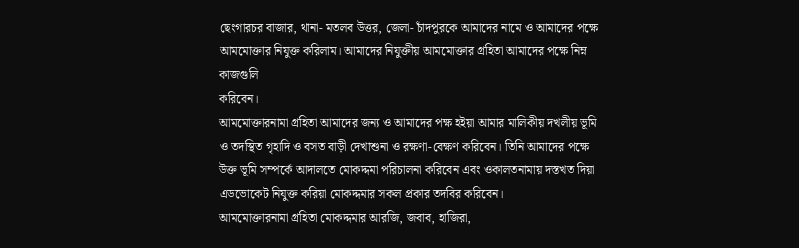ছেংগারচর বাজার, থানা- মতলব উত্তর, জেলা- চাঁদপুরকে আমাদের নামে ও আমাদের পক্ষে আমমোক্তার নিযুক্ত করিলাম। আমাদের নিযুক্তীয় আমমোক্তার গ্রহিতা আমাদের পক্ষে নিম্ন কাজগুলি
করিবেন।
আমমোক্তারনামা গ্রহিতা আমাদের জন্য ও আমাদের পক্ষ হইয়া আমার মালিকীয় দখলীয় ভূমি ও তদস্থিত গৃহাদি ও বসত বাড়ী দেখাশুনা ও রক্ষণা-বেক্ষণ করিবেন। তিনি আমাদের পক্ষে উক্ত ভূমি সম্পর্কে আদালতে মোকদ্দমা পরিচালনা করিবেন এবং ওকালতনামায় দস্তখত দিয়া এডভোকেট নিযুক্ত করিয়া মোকদ্দমার সকল প্রকার তদবির করিবেন।
আমমোক্তারনামা গ্রহিতা মোকদ্দমার আরজি, জবাব, হাজিরা,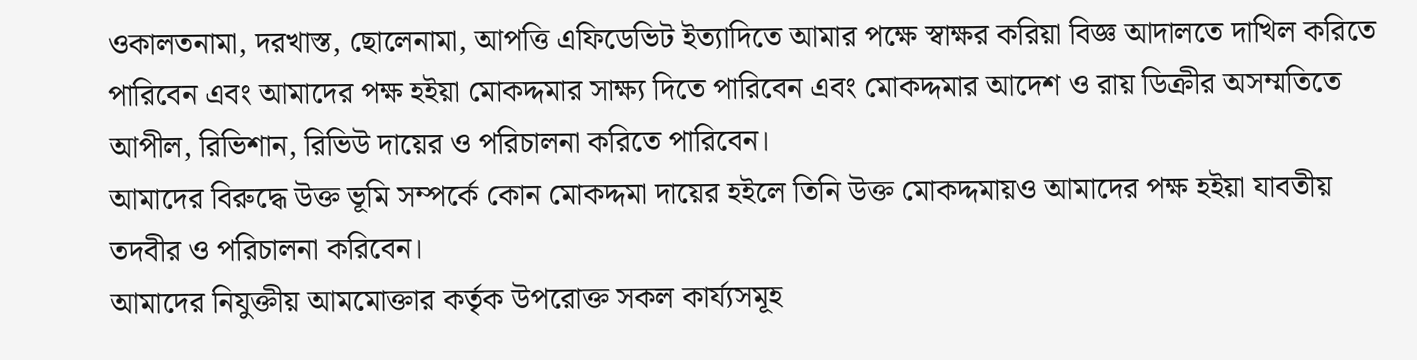ওকালতনামা, দরখাস্ত, ছোলেনামা, আপত্তি এফিডেভিট ইত্যাদিতে আমার পক্ষে স্বাক্ষর করিয়া বিজ্ঞ আদালতে দাখিল করিতে পারিবেন এবং আমাদের পক্ষ হইয়া মোকদ্দমার সাক্ষ্য দিতে পারিবেন এবং মোকদ্দমার আদেশ ও রায় ডিক্রীর অসম্মতিতে আপীল, রিভিশান, রিভিউ দায়ের ও পরিচালনা করিতে পারিবেন।
আমাদের বিরুদ্ধে উক্ত ভূমি সম্পর্কে কোন মোকদ্দমা দায়ের হইলে তিনি উক্ত মোকদ্দমায়ও আমাদের পক্ষ হইয়া যাবতীয় তদবীর ও পরিচালনা করিবেন।
আমাদের নিযুক্তীয় আমমোক্তার কর্তৃক উপরোক্ত সকল কার্য্যসমূহ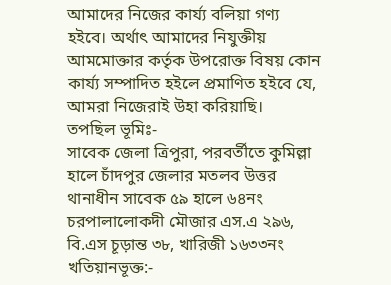আমাদের নিজের কার্য্য বলিয়া গণ্য হইবে। অর্থাৎ আমাদের নিযুক্তীয় আমমোক্তার কর্তৃক উপরোক্ত বিষয় কোন কার্য্য সম্পাদিত হইলে প্রমাণিত হইবে যে, আমরা নিজেরাই উহা করিয়াছি।
তপছিল ভূমিঃ-
সাবেক জেলা ত্রিপুরা, পরবর্তীতে কুমিল্লা হালে চাঁদপুর জেলার মতলব উত্তর থানাধীন সাবেক ৫৯ হালে ৬৪নং চরপালালোকদী মৌজার এস.এ ২৯৬, বি.এস চূড়ান্ত ৩৮, খারিজী ১৬৩৩নং খতিয়ানভূক্ত:-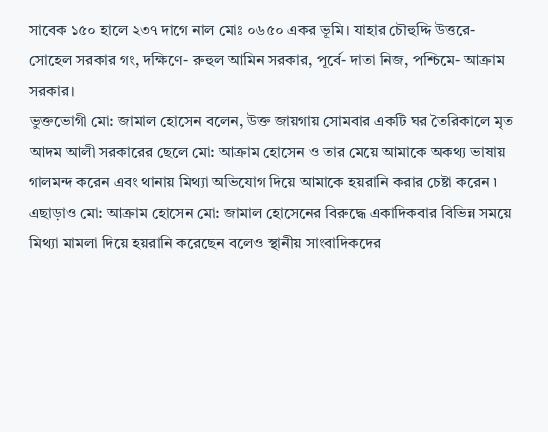সাবেক ১৫০ হালে ২৩৭ দাগে নাল মোঃ ০৬৫০ একর ভূমি। যাহার চৌহুদ্দি উত্তরে-সোহেল সরকার গং, দক্ষিণে- রুহুল আমিন সরকার, পূর্বে- দাতা নিজ, পশ্চিমে- আক্রাম সরকার।
ভুক্তভোগী মো: জামাল হোসেন বলেন, উক্ত জায়গায় সোমবার একটি ঘর তৈরিকালে মৃত আদম আলী সরকারের ছেলে মো: আক্রাম হোসেন ও তার মেয়ে আমাকে অকথ্য ভাষায় গালমন্দ করেন এবং থানায় মিথ্যা অভিযোগ দিয়ে আমাকে হয়রানি করার চেষ্টা করেন ৷
এছাড়াও মো: আক্রাম হোসেন মো: জামাল হোসেনের বিরুদ্ধে একাদিকবার বিভিন্ন সময়ে মিথ্যা মামলা দিয়ে হয়রানি করেছেন বলেও স্থানীয় সাংবাদিকদের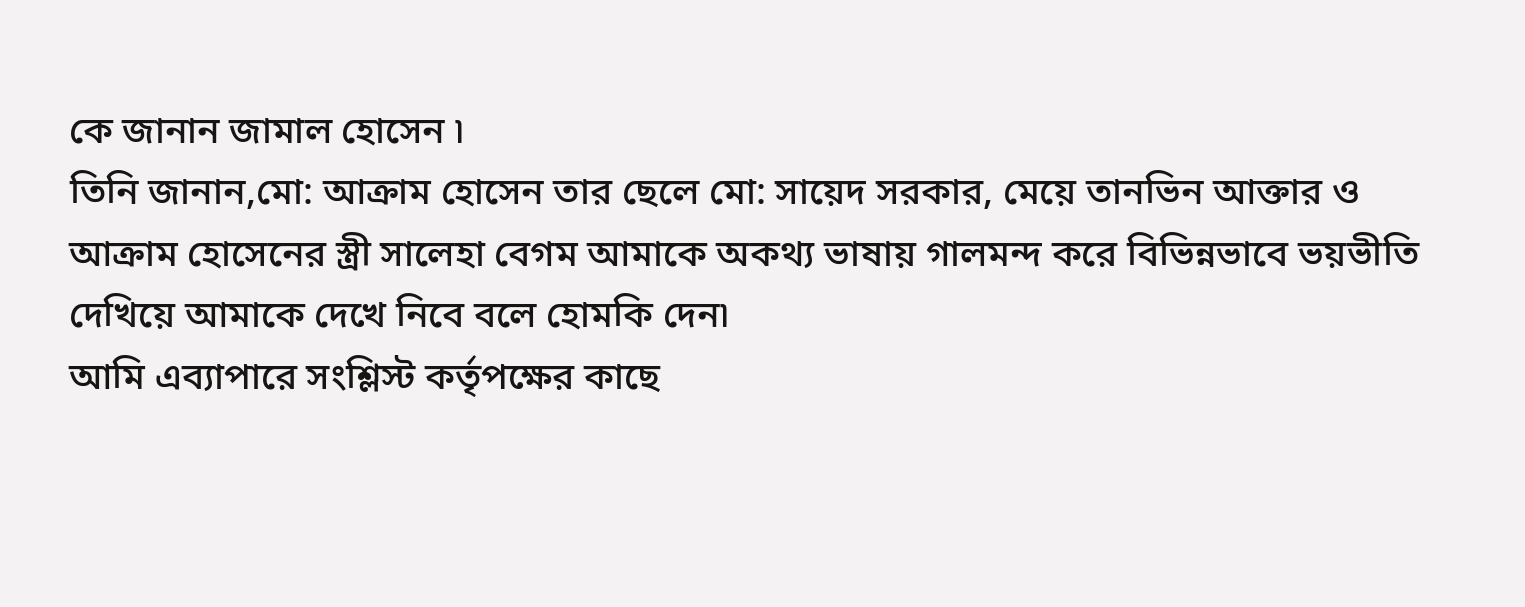কে জানান জামাল হোসেন ৷
তিনি জানান,মো: আক্রাম হোসেন তার ছেলে মো: সায়েদ সরকার, মেয়ে তানভিন আক্তার ও আক্রাম হোসেনের স্ত্রী সালেহা বেগম আমাকে অকথ্য ভাষায় গালমন্দ করে বিভিন্নভাবে ভয়ভীতি দেখিয়ে আমাকে দেখে নিবে বলে হোমকি দেন৷
আমি এব্যাপারে সংশ্লিস্ট কর্তৃপক্ষের কাছে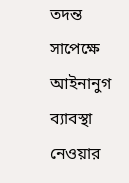তদন্ত সাপেক্ষে আইনানুগ ব্যাবস্থা নেওয়ার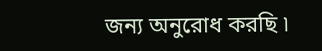জন্য অনুরোধ করছি ৷